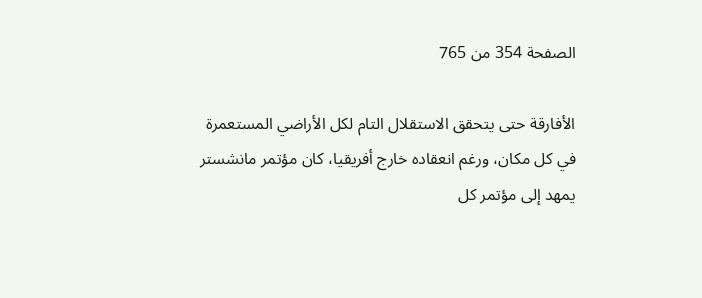الصفحة 354 من 765

الأفارقة حتى يتحقق الاستقلال التام لكل الأراضي المستعمرة في كل مكان، ورغم انعقاده خارج أفريقيا، كان مؤتمر مانشستر يمهد إلى مؤتمر كل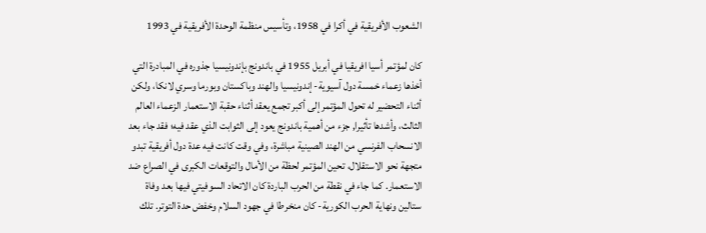الشعوب الأفريقية في أكرا في 1958، وتأسيس منظمة الوحدة الأفريقية في 1993

كان لمؤتمر أسيا افريقيا في أبريل 1955 في باندونج بإندونيسيا جذوره في المبادرة التي أخذها زعماء خمسة دول آسيوية- إندونيسيا والهند وباكستان وبورما وسري لانكا، ولكن أثناء التحضير له تحول المؤتمر إلى أكبر تجمع يعقد أثناء حقبة الاستعمار الزعماء العالم الثالث، وأشدها تأثيرا, جزء من أهمية باندونج يعود إلى الثوابت الذي عقد فيه؛ فقد جاء بعد الانسحاب الفرنسي من الهند الصينية مباشرة، وفي وقت كانت فيه عدة دول أفريقية تبدو متجهة نحو الاستقلال، تحين المؤتمر لحظة من الأمال والتوقعات الكبرى في الصراع ضد الاستعمار. كما جاء في نقطة من الحرب الباردة كان الاتحاد السوفيتي فيها بعد وفاة ستالين ونهاية الحرب الكورية- كان منخرطا في جهود السلام وخفض حدة التوتر. تلك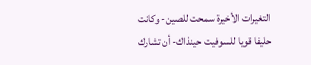التغيرات الأخيرة سمحت للصين- وكانت حليفا قويا للسوفيت حينذاك- أن تشارك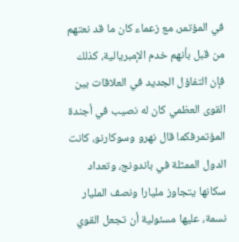في المؤتمر، مع زعماء كان ما قد نعتهم من قبل بأنهم خدم الإمبريالية، كذلك فإن التفاؤل الجديد في العلاقات بين القوى العظمي كان له نصيب في أجندة المؤتمرفكما قال نهرو وسوکارنو، كانت الدول الممثلة في باندونج، وتعداد سكانها يتجاوز مليارا ونصف المليار نسمة، عليها مسئولية أن تجعل القوي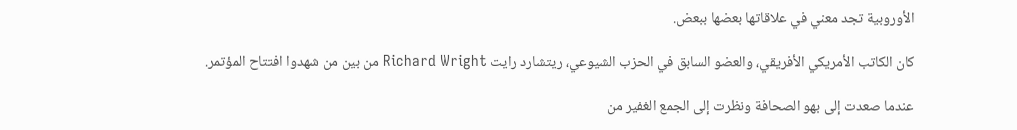الأوروبية تجد معني في علاقاتها بعضها ببعض.

كان الكاتب الأمريكي الأفريقي، والعضو السابق في الحزب الشيوعي، ريتشارد رايت Richard Wright من بين من شهدوا افتتاح المؤتمر.

عندما صعدت إلى بهو الصحافة ونظرت إلى الجمع الغفير من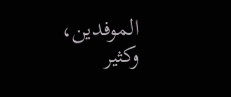الموفدين، وكثير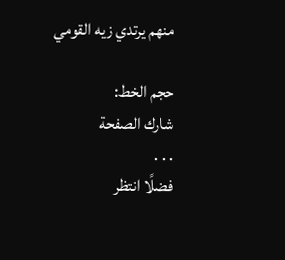منهم يرتدي زيه القومي

حجم الخط:
شارك الصفحة
. . .
فضلًا انتظر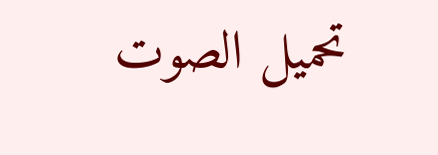تحميل الصوت